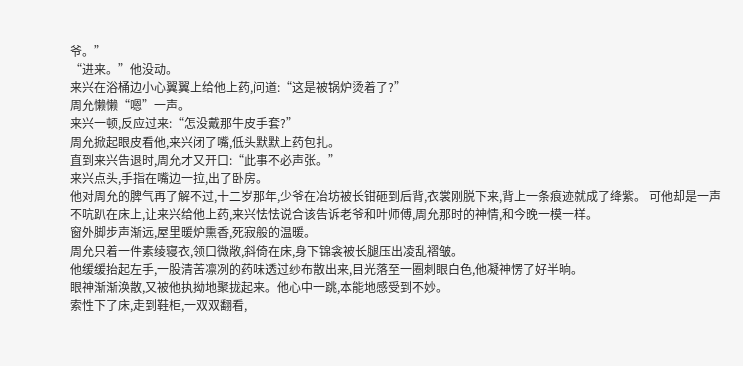爷。”
“进来。”他没动。
来兴在浴桶边小心翼翼上给他上药,问道:“这是被锅炉烫着了?”
周允懒懒“嗯”一声。
来兴一顿,反应过来:“怎没戴那牛皮手套?”
周允掀起眼皮看他,来兴闭了嘴,低头默默上药包扎。
直到来兴告退时,周允才又开口:“此事不必声张。”
来兴点头,手指在嘴边一拉,出了卧房。
他对周允的脾气再了解不过,十二岁那年,少爷在冶坊被长钳砸到后背,衣裳刚脱下来,背上一条痕迹就成了绛紫。 可他却是一声不吭趴在床上,让来兴给他上药,来兴怯怯说合该告诉老爷和叶师傅,周允那时的神情,和今晚一模一样。
窗外脚步声渐远,屋里暖炉熏香,死寂般的温暖。
周允只着一件素绫寝衣,领口微敞,斜倚在床,身下锦衾被长腿压出凌乱褶皱。
他缓缓抬起左手,一股清苦凛冽的药味透过纱布散出来,目光落至一圈刺眼白色,他凝神愣了好半晌。
眼神渐渐涣散,又被他执拗地聚拢起来。他心中一跳,本能地感受到不妙。
索性下了床,走到鞋柜,一双双翻看,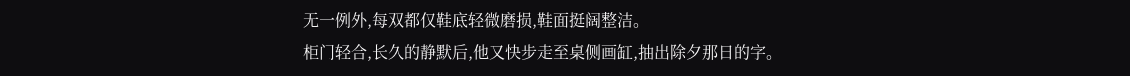无一例外,每双都仅鞋底轻微磨损,鞋面挺阔整洁。
柜门轻合,长久的静默后,他又快步走至桌侧画缸,抽出除夕那日的字。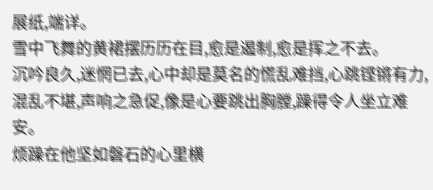展纸,端详。
雪中飞舞的黄裙摆历历在目,愈是遏制,愈是挥之不去。
沉吟良久,迷惘已去,心中却是莫名的慌乱难挡,心跳铿锵有力,混乱不堪,声响之急促,像是心要跳出胸膛,躁得令人坐立难安。
烦躁在他坚如磐石的心里横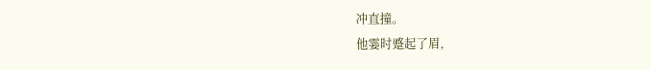冲直撞。
他霎时蹙起了眉,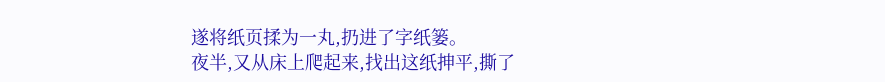遂将纸页揉为一丸,扔进了字纸篓。
夜半,又从床上爬起来,找出这纸抻平,撕了